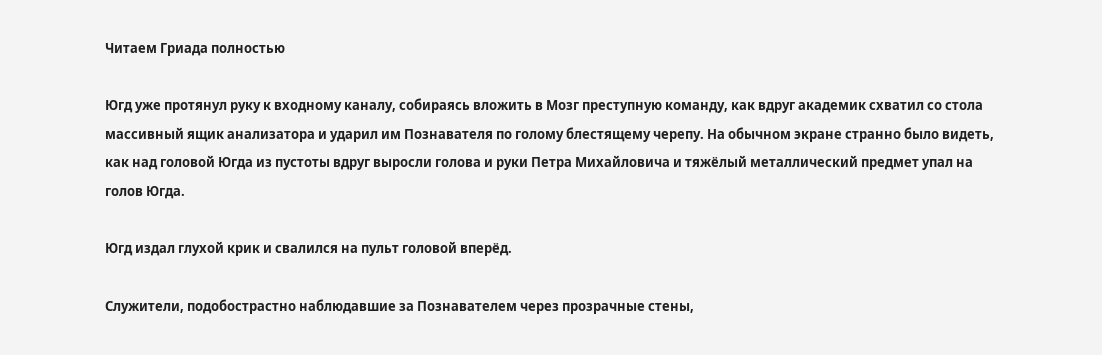Читаем Гриада полностью

Югд уже протянул руку к входному каналу, собираясь вложить в Мозг преступную команду, как вдруг академик схватил со стола массивный ящик анализатора и ударил им Познавателя по голому блестящему черепу. На обычном экране странно было видеть, как над головой Югда из пустоты вдруг выросли голова и руки Петра Михайловича и тяжёлый металлический предмет упал на голов Югда.

Югд издал глухой крик и свалился на пульт головой вперёд.

Служители, подобострастно наблюдавшие за Познавателем через прозрачные стены,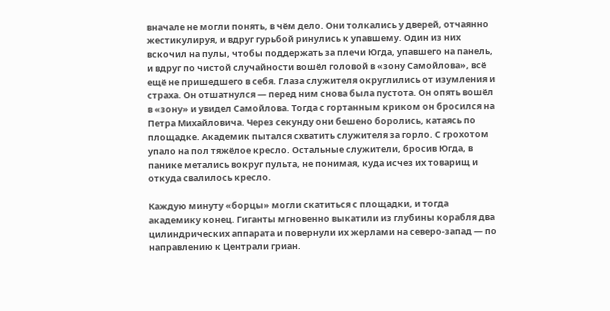вначале не могли понять, в чём дело. Они толкались у дверей, отчаянно жестикулируя, и вдруг гурьбой ринулись к упавшему. Один из них вскочил на пулы, чтобы поддержать за плечи Югда, упавшего на панель, и вдруг по чистой случайности вошёл головой в «зону Самойлова», всё ещё не пришедшего в себя. Глаза служителя округлились от изумления и страха. Он отшатнулся — перед ним снова была пустота. Он опять вошёл в «зону» и увидел Самойлова. Тогда с гортанным криком он бросился на Петра Михайловича. Через секунду они бешено боролись, катаясь по площадке. Академик пытался схватить служителя за горло. С грохотом упало на пол тяжёлое кресло. Остальные служители, бросив Югда, в панике метались вокруг пульта, не понимая, куда исчез их товарищ и откуда свалилось кресло.

Каждую минуту «борцы» могли скатиться с площадки, и тогда академику конец. Гиганты мгновенно выкатили из глубины корабля два цилиндрических аппарата и повернули их жерлами на северо-запад — по направлению к Централи гриан.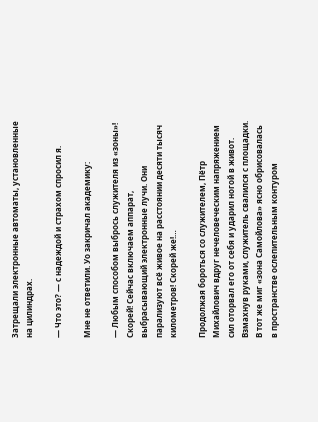Затрещали электронные автоматы, установленные на цилиндрах.

— Что это? — с надеждой и страхом спросил я.

Мне не ответили. Уо закричал академику:

— Любым способом выбрось служителя из «зоны»! Скорей! Сейчас включаем аппарат, выбрасывающий электронные лучи. Они парализуют всё живое на расстоянии десяти тысяч километров! Скорей же!…

Продолжая бороться со служителем, Пётр Михайлович вдруг нечеловеческим напряжением сил оторвал его от себя и ударил ногой в живот. Взмахнув руками, служитель свалился с площадки. В тот же миг «зона Самойлова» ясно обрисовалась в пространстве ослепительным контуром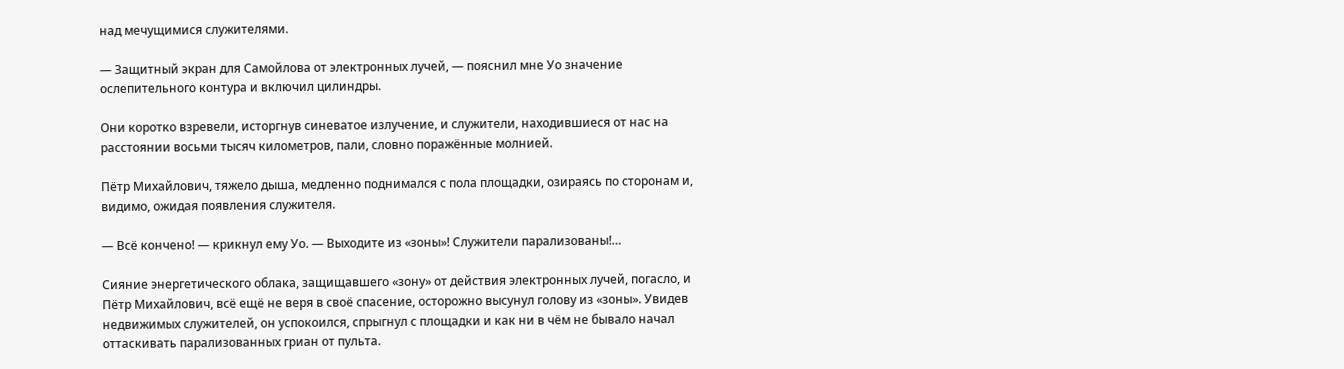над мечущимися служителями.

— Защитный экран для Самойлова от электронных лучей, — пояснил мне Уо значение ослепительного контура и включил цилиндры.

Они коротко взревели, исторгнув синеватое излучение, и служители, находившиеся от нас на расстоянии восьми тысяч километров, пали, словно поражённые молнией.

Пётр Михайлович, тяжело дыша, медленно поднимался с пола площадки, озираясь по сторонам и, видимо, ожидая появления служителя.

— Всё кончено! — крикнул ему Уо. — Выходите из «зоны»! Служители парализованы!…

Сияние энергетического облака, защищавшего «зону» от действия электронных лучей, погасло, и Пётр Михайлович, всё ещё не веря в своё спасение, осторожно высунул голову из «зоны». Увидев недвижимых служителей, он успокоился, спрыгнул с площадки и как ни в чём не бывало начал оттаскивать парализованных гриан от пульта.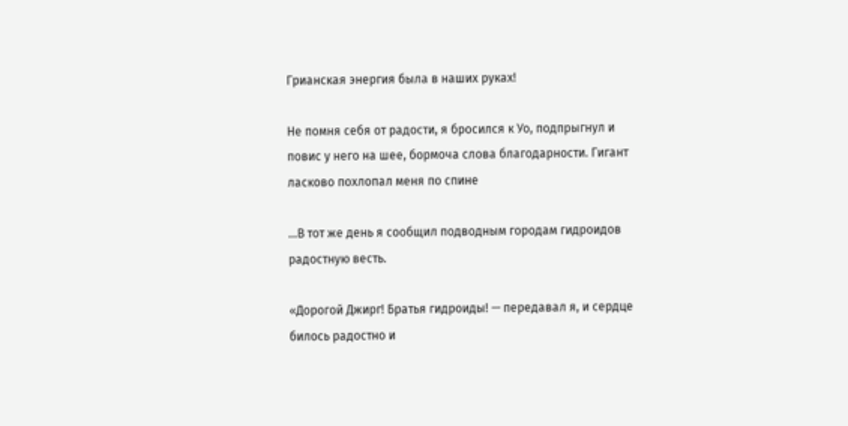Грианская энергия была в наших руках!

Не помня себя от радости, я бросился к Уо, подпрыгнул и повис у него на шее, бормоча слова благодарности. Гигант ласково похлопал меня по спине

…В тот же день я сообщил подводным городам гидроидов радостную весть.

«Дорогой Джирг! Братья гидроиды! — передавал я, и сердце билось радостно и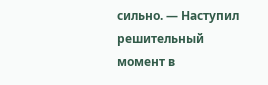сильно. — Наступил решительный момент в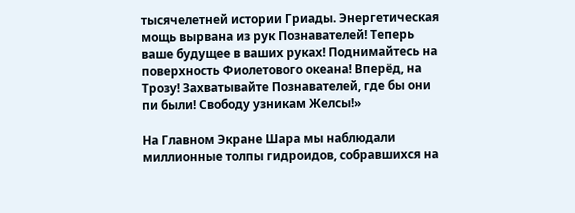тысячелетней истории Гриады. Энергетическая мощь вырвана из рук Познавателей! Теперь ваше будущее в ваших руках! Поднимайтесь на поверхность Фиолетового океана! Вперёд, на Трозу! Захватывайте Познавателей, где бы они пи были! Свободу узникам Желсы!»

На Главном Экране Шара мы наблюдали миллионные толпы гидроидов, собравшихся на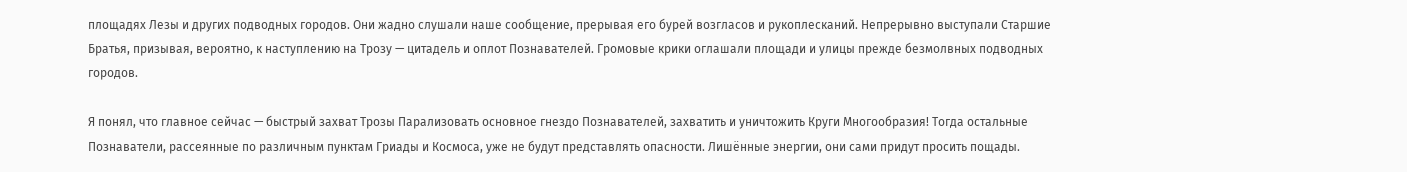площадях Лезы и других подводных городов. Они жадно слушали наше сообщение, прерывая его бурей возгласов и рукоплесканий. Непрерывно выступали Старшие Братья, призывая, вероятно, к наступлению на Трозу — цитадель и оплот Познавателей. Громовые крики оглашали площади и улицы прежде безмолвных подводных городов.

Я понял, что главное сейчас — быстрый захват Трозы Парализовать основное гнездо Познавателей, захватить и уничтожить Круги Многообразия! Тогда остальные Познаватели, рассеянные по различным пунктам Гриады и Космоса, уже не будут представлять опасности. Лишённые энергии, они сами придут просить пощады.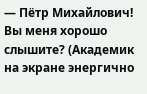— Пётр Михайлович! Вы меня хорошо слышите? (Академик на экране энергично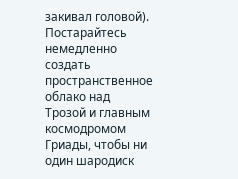закивал головой). Постарайтесь немедленно создать пространственное облако над Трозой и главным космодромом Гриады, чтобы ни один шародиск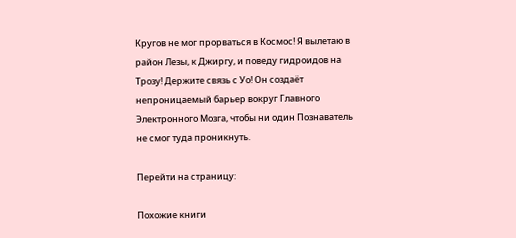Кругов не мог прорваться в Космос! Я вылетаю в район Лезы, к Джиргу, и поведу гидроидов на Трозу! Держите связь с Уо! Он создаёт непроницаемый барьер вокруг Главного Электронного Мозга, чтобы ни один Познаватель не смог туда проникнуть.

Перейти на страницу:

Похожие книги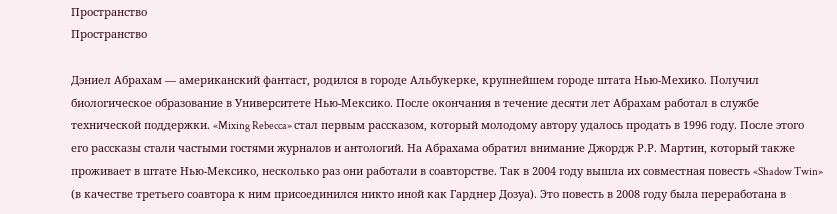Пространство
Пространство

Дэниел Абрахам — американский фантаст, родился в городе Альбукерке, крупнейшем городе штата Нью-Мехико. Получил биологическое образование в Университете Нью-Мексико. После окончания в течение десяти лет Абрахам работал в службе технической поддержки. «Mixing Rebecca» стал первым рассказом, который молодому автору удалось продать в 1996 году. После этого его рассказы стали частыми гостями журналов и антологий. На Абрахама обратил внимание Джордж Р.Р. Мартин, который также проживает в штате Нью-Мексико, несколько раз они работали в соавторстве. Так в 2004 году вышла их совместная повесть «Shadow Twin» (в качестве третьего соавтора к ним присоединился никто иной как Гарднер Дозуа). Это повесть в 2008 году была переработана в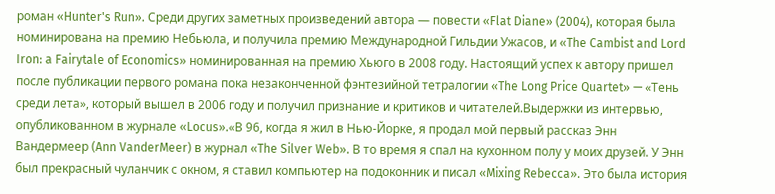роман «Hunter's Run». Среди других заметных произведений автора — повести «Flat Diane» (2004), которая была номинирована на премию Небьюла, и получила премию Международной Гильдии Ужасов, и «The Cambist and Lord Iron: a Fairytale of Economics» номинированная на премию Хьюго в 2008 году. Настоящий успех к автору пришел после публикации первого романа пока незаконченной фэнтезийной тетралогии «The Long Price Quartet» — «Тень среди лета», который вышел в 2006 году и получил признание и критиков и читателей.Выдержки из интервью, опубликованном в журнале «Locus».«В 96, когда я жил в Нью-Йорке, я продал мой первый рассказ Энн Вандермеер (Ann VanderMeer) в журнал «The Silver Web». В то время я спал на кухонном полу у моих друзей. У Энн был прекрасный чуланчик с окном, я ставил компьютер на подоконник и писал «Mixing Rebecca». Это была история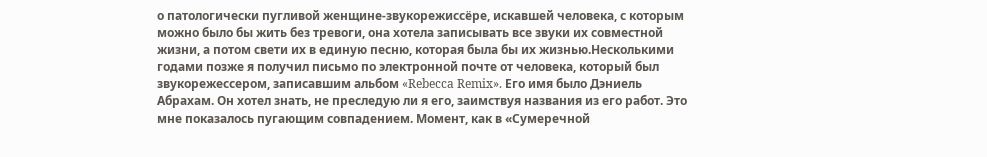о патологически пугливой женщине-звукорежиссёре, искавшей человека, с которым можно было бы жить без тревоги, она хотела записывать все звуки их совместной жизни, а потом свети их в единую песню, которая была бы их жизнью.Несколькими годами позже я получил письмо по электронной почте от человека, который был звукорежессером, записавшим альбом «Rebecca Remix». Его имя было Дэниель Абрахам. Он хотел знать, не преследую ли я его, заимствуя названия из его работ. Это мне показалось пугающим совпадением. Момент, как в «Сумеречной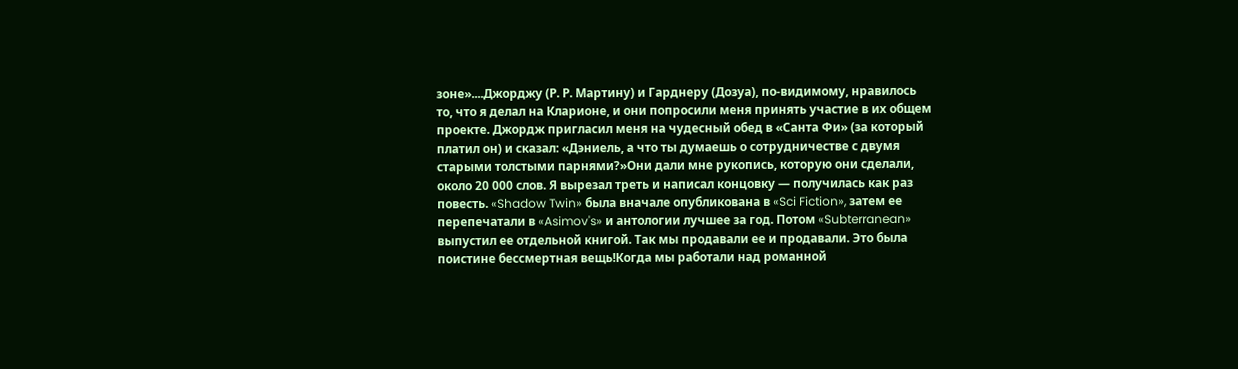зоне»....Джорджу (Р. Р. Мартину) и Гарднеру (Дозуа), по-видимому, нравилось то, что я делал на Кларионе, и они попросили меня принять участие в их общем проекте. Джордж пригласил меня на чудесный обед в «Санта Фи» (за который платил он) и сказал: «Дэниель, а что ты думаешь о сотрудничестве с двумя старыми толстыми парнями?»Они дали мне рукопись, которую они сделали, около 20 000 слов. Я вырезал треть и написал концовку — получилась как раз повесть. «Shadow Twin» была вначале опубликована в «Sci Fiction», затем ее перепечатали в «Asimov's» и антологии лучшее за год. Потом «Subterranean» выпустил ее отдельной книгой. Так мы продавали ее и продавали. Это была поистине бессмертная вещь!Когда мы работали над романной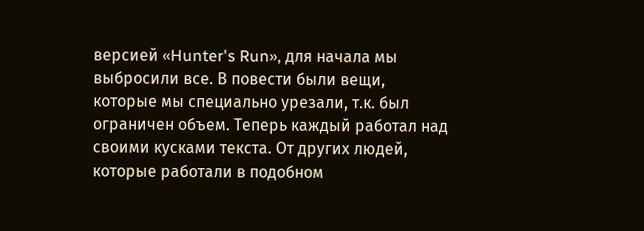версией «Hunter's Run», для начала мы выбросили все. В повести были вещи, которые мы специально урезали, т.к. был ограничен объем. Теперь каждый работал над своими кусками текста. От других людей, которые работали в подобном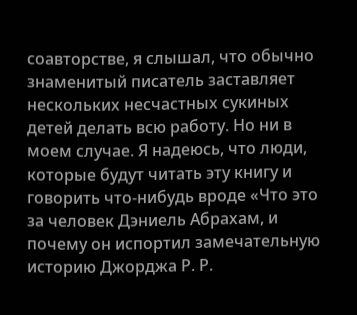соавторстве, я слышал, что обычно знаменитый писатель заставляет нескольких несчастных сукиных детей делать всю работу. Но ни в моем случае. Я надеюсь, что люди, которые будут читать эту книгу и говорить что-нибудь вроде «Что это за человек Дэниель Абрахам, и почему он испортил замечательную историю Джорджа Р. Р.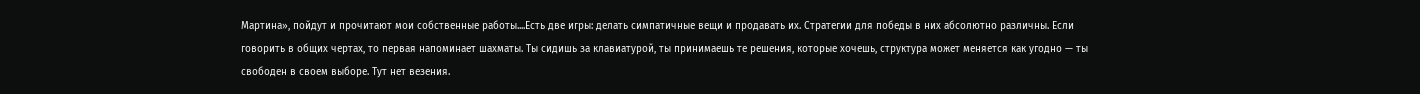Мартина», пойдут и прочитают мои собственные работы....Есть две игры: делать симпатичные вещи и продавать их. Стратегии для победы в них абсолютно различны. Если говорить в общих чертах, то первая напоминает шахматы. Ты сидишь за клавиатурой, ты принимаешь те решения, которые хочешь, структура может меняется как угодно — ты свободен в своем выборе. Тут нет везения.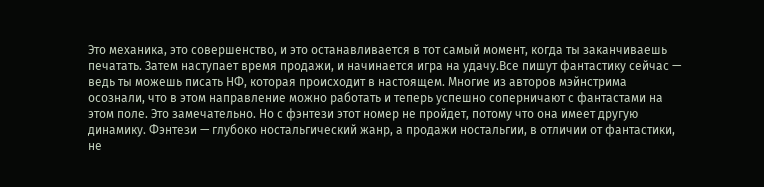Это механика, это совершенство, и это останавливается в тот самый момент, когда ты заканчиваешь печатать. Затем наступает время продажи, и начинается игра на удачу.Все пишут фантастику сейчас — ведь ты можешь писать НФ, которая происходит в настоящем. Многие из авторов мэйнстрима осознали, что в этом направление можно работать и теперь успешно соперничают с фантастами на этом поле. Это замечательно. Но с фэнтези этот номер не пройдет, потому что она имеет другую динамику. Фэнтези — глубоко ностальгический жанр, а продажи ностальгии, в отличии от фантастики, не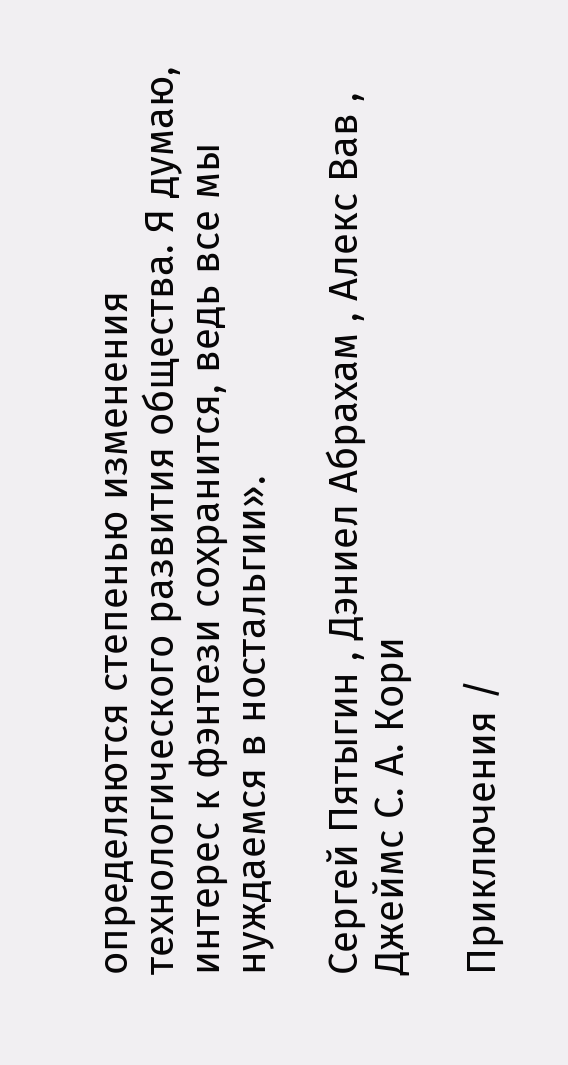определяются степенью изменения технологического развития общества. Я думаю, интерес к фэнтези сохранится, ведь все мы нуждаемся в ностальгии».

Сергей Пятыгин , Дэниел Абрахам , Алекс Вав , Джеймс С. А. Кори

Приключения /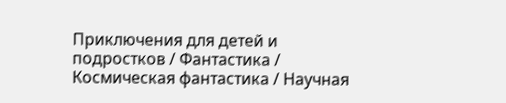Приключения для детей и подростков / Фантастика / Космическая фантастика / Научная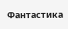Фантастика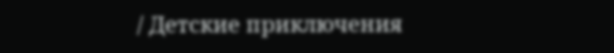/ Детские приключения